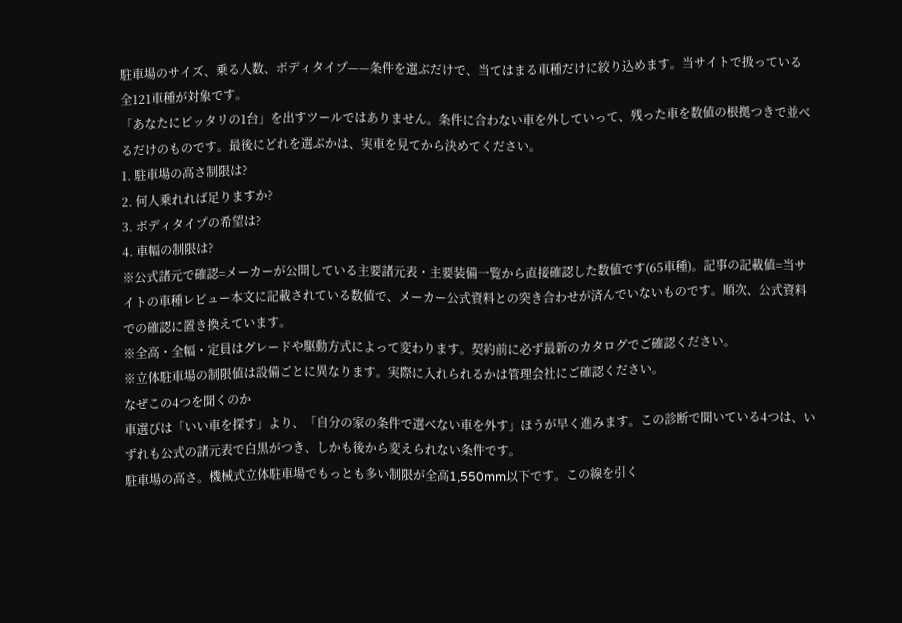駐車場のサイズ、乗る人数、ボディタイプ——条件を選ぶだけで、当てはまる車種だけに絞り込めます。当サイトで扱っている全121車種が対象です。
「あなたにピッタリの1台」を出すツールではありません。条件に合わない車を外していって、残った車を数値の根拠つきで並べるだけのものです。最後にどれを選ぶかは、実車を見てから決めてください。
1. 駐車場の高さ制限は?
2. 何人乗れれば足りますか?
3. ボディタイプの希望は?
4. 車幅の制限は?
※公式諸元で確認=メーカーが公開している主要諸元表・主要装備一覧から直接確認した数値です(65車種)。記事の記載値=当サイトの車種レビュー本文に記載されている数値で、メーカー公式資料との突き合わせが済んでいないものです。順次、公式資料での確認に置き換えています。
※全高・全幅・定員はグレードや駆動方式によって変わります。契約前に必ず最新のカタログでご確認ください。
※立体駐車場の制限値は設備ごとに異なります。実際に入れられるかは管理会社にご確認ください。
なぜこの4つを聞くのか
車選びは「いい車を探す」より、「自分の家の条件で選べない車を外す」ほうが早く進みます。この診断で聞いている4つは、いずれも公式の諸元表で白黒がつき、しかも後から変えられない条件です。
駐車場の高さ。機械式立体駐車場でもっとも多い制限が全高1,550mm以下です。この線を引く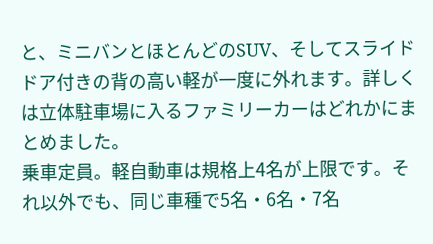と、ミニバンとほとんどのSUV、そしてスライドドア付きの背の高い軽が一度に外れます。詳しくは立体駐車場に入るファミリーカーはどれかにまとめました。
乗車定員。軽自動車は規格上4名が上限です。それ以外でも、同じ車種で5名・6名・7名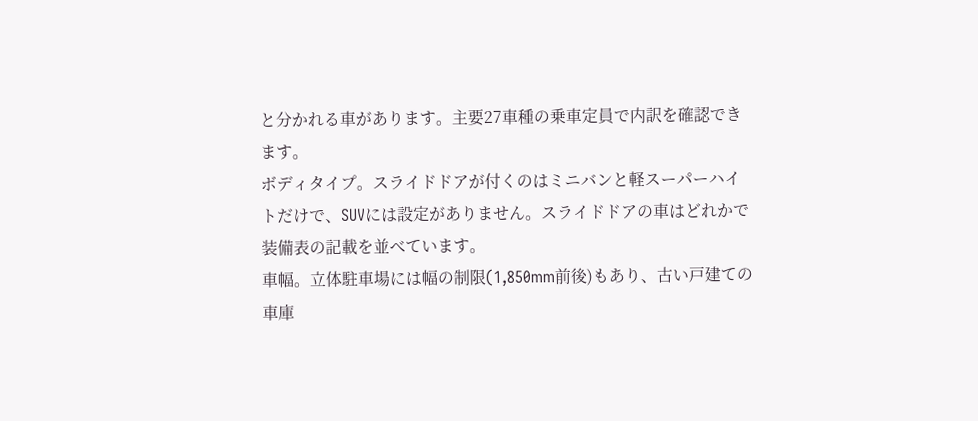と分かれる車があります。主要27車種の乗車定員で内訳を確認できます。
ボディタイプ。スライドドアが付くのはミニバンと軽スーパーハイトだけで、SUVには設定がありません。スライドドアの車はどれかで装備表の記載を並べています。
車幅。立体駐車場には幅の制限(1,850mm前後)もあり、古い戸建ての車庫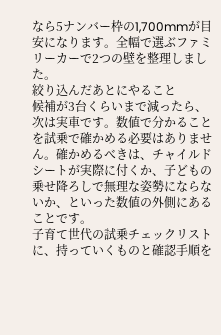なら5ナンバー枠の1,700mmが目安になります。全幅で選ぶファミリーカーで2つの壁を整理しました。
絞り込んだあとにやること
候補が3台くらいまで減ったら、次は実車です。数値で分かることを試乗で確かめる必要はありません。確かめるべきは、チャイルドシートが実際に付くか、子どもの乗せ降ろしで無理な姿勢にならないか、といった数値の外側にあることです。
子育て世代の試乗チェックリストに、持っていくものと確認手順を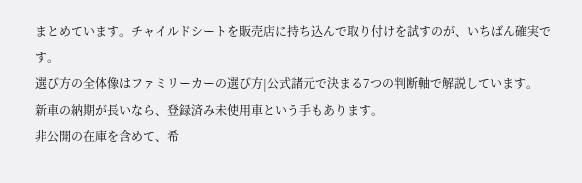まとめています。チャイルドシートを販売店に持ち込んで取り付けを試すのが、いちばん確実です。
選び方の全体像はファミリーカーの選び方|公式諸元で決まる7つの判断軸で解説しています。
新車の納期が長いなら、登録済み未使用車という手もあります。
非公開の在庫を含めて、希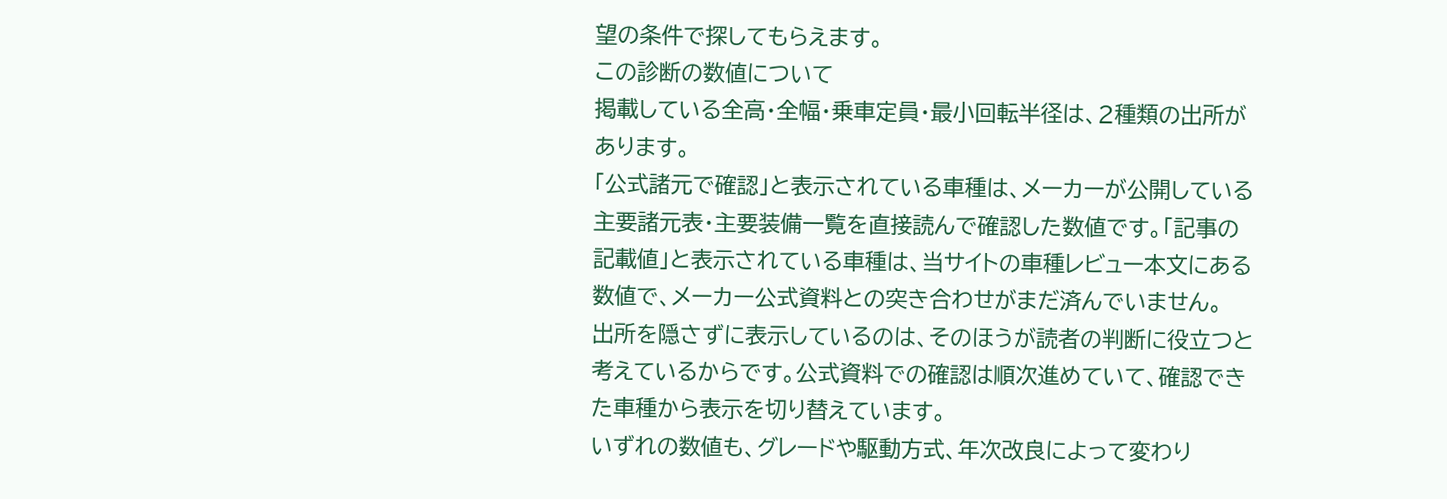望の条件で探してもらえます。
この診断の数値について
掲載している全高・全幅・乗車定員・最小回転半径は、2種類の出所があります。
「公式諸元で確認」と表示されている車種は、メーカーが公開している主要諸元表・主要装備一覧を直接読んで確認した数値です。「記事の記載値」と表示されている車種は、当サイトの車種レビュー本文にある数値で、メーカー公式資料との突き合わせがまだ済んでいません。
出所を隠さずに表示しているのは、そのほうが読者の判断に役立つと考えているからです。公式資料での確認は順次進めていて、確認できた車種から表示を切り替えています。
いずれの数値も、グレードや駆動方式、年次改良によって変わり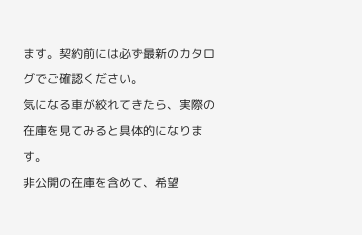ます。契約前には必ず最新のカタログでご確認ください。
気になる車が絞れてきたら、実際の在庫を見てみると具体的になります。
非公開の在庫を含めて、希望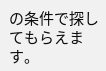の条件で探してもらえます。